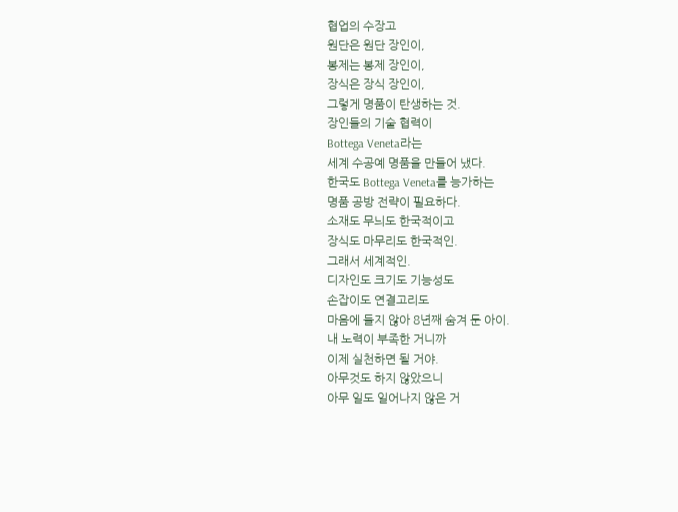협업의 수장고
원단은 원단 장인이,
봉제는 봉제 장인이,
장식은 장식 장인이,
그렇게 명품이 탄생하는 것.
장인들의 기술 협력이
Bottega Veneta라는
세계 수공예 명품을 만들어 냈다.
한국도 Bottega Veneta를 능가하는
명품 공방 전략이 필요하다.
소재도 무늬도 한국적이고
장식도 마무리도 한국적인.
그래서 세계적인.
디자인도 크기도 기능성도
손잡이도 연결고리도
마음에 들지 않아 8년째 숨겨 둔 아이.
내 노력이 부족한 거니까
이제 실천하면 될 거야.
아무것도 하지 않았으니
아무 일도 일어나지 않은 거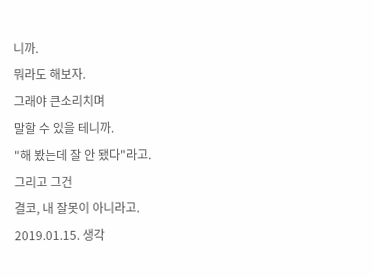니까.
뭐라도 해보자.
그래야 큰소리치며
말할 수 있을 테니까.
"해 봤는데 잘 안 됐다"라고.
그리고 그건
결코, 내 잘못이 아니라고.
2019.01.15. 생각